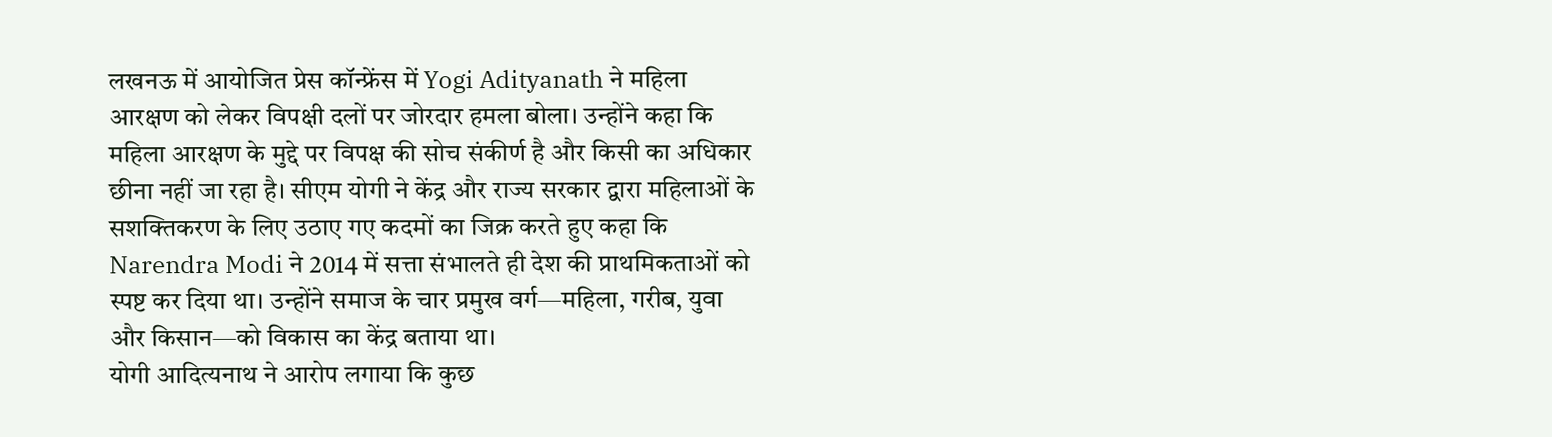लखनऊ में आयोजित प्रेस कॉन्फ्रेंस में Yogi Adityanath ने महिला आरक्षण को लेकर विपक्षी दलों पर जोरदार हमला बोला। उन्होंने कहा कि महिला आरक्षण के मुद्दे पर विपक्ष की सोच संकीर्ण है और किसी का अधिकार छीना नहीं जा रहा है। सीएम योगी ने केंद्र और राज्य सरकार द्वारा महिलाओं के सशक्तिकरण के लिए उठाए गए कदमों का जिक्र करते हुए कहा कि Narendra Modi ने 2014 में सत्ता संभालते ही देश की प्राथमिकताओं को स्पष्ट कर दिया था। उन्होंने समाज के चार प्रमुख वर्ग—महिला, गरीब, युवा और किसान—को विकास का केंद्र बताया था।
योगी आदित्यनाथ ने आरोप लगाया कि कुछ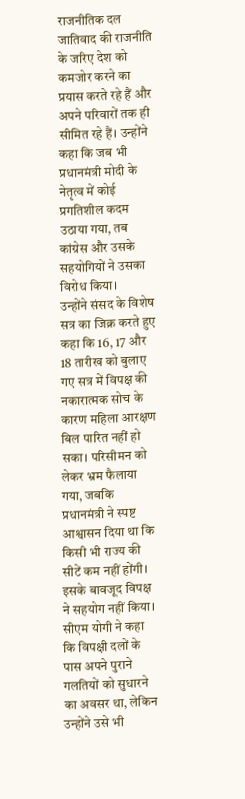राजनीतिक दल जातिवाद की राजनीति के जरिए देश को कमजोर करने का प्रयास करते रहे हैं और अपने परिवारों तक ही सीमित रहे हैं। उन्होंने कहा कि जब भी प्रधानमंत्री मोदी के नेतृत्व में कोई प्रगतिशील कदम उठाया गया, तब कांग्रेस और उसके सहयोगियों ने उसका विरोध किया।
उन्होंने संसद के विशेष सत्र का जिक्र करते हुए कहा कि 16, 17 और 18 तारीख को बुलाए गए सत्र में विपक्ष की नकारात्मक सोच के कारण महिला आरक्षण बिल पारित नहीं हो सका। परिसीमन को लेकर भ्रम फैलाया गया, जबकि प्रधानमंत्री ने स्पष्ट आश्वासन दिया था कि किसी भी राज्य की सीटें कम नहीं होंगी। इसके बावजूद विपक्ष ने सहयोग नहीं किया।
सीएम योगी ने कहा कि विपक्षी दलों के पास अपने पुराने गलतियों को सुधारने का अवसर था, लेकिन उन्होंने उसे भी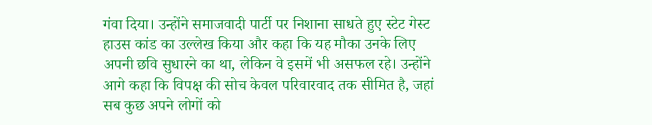गंवा दिया। उन्होंने समाजवादी पार्टी पर निशाना साधते हुए स्टेट गेस्ट हाउस कांड का उल्लेख किया और कहा कि यह मौका उनके लिए अपनी छवि सुधारने का था, लेकिन वे इसमें भी असफल रहे। उन्होंने आगे कहा कि विपक्ष की सोच केवल परिवारवाद तक सीमित है, जहां सब कुछ अपने लोगों को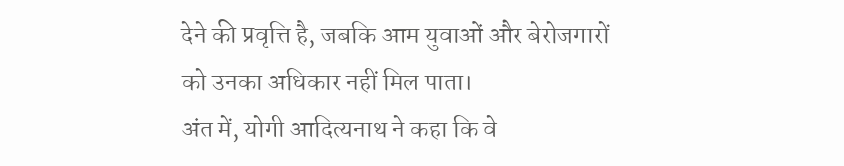देने की प्रवृत्ति है, जबकि आम युवाओं और बेरोजगारों को उनका अधिकार नहीं मिल पाता।
अंत में, योगी आदित्यनाथ ने कहा कि वे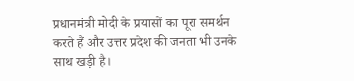प्रधानमंत्री मोदी के प्रयासों का पूरा समर्थन करते हैं और उत्तर प्रदेश की जनता भी उनके साथ खड़ी है।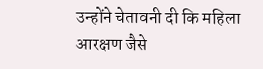उन्होंने चेतावनी दी कि महिला आरक्षण जैसे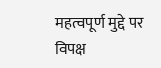महत्वपूर्ण मुद्दे पर विपक्ष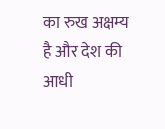का रुख अक्षम्य है और देश की आधी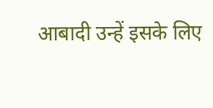आबादी उन्हें इसके लिए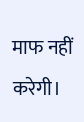माफ नहीं करेगी।